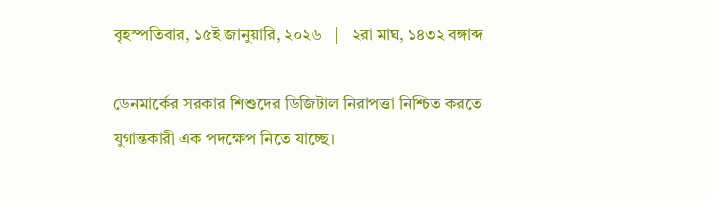বৃহস্পতিবার, ১৫ই জানুয়ারি, ২০২৬   |   ২রা মাঘ, ১৪৩২ বঙ্গাব্দ

ডেনমার্কের সরকার শিশুদের ডিজিটাল নিরাপত্তা নিশ্চিত করতে যুগান্তকারী এক পদক্ষেপ নিতে যাচ্ছে।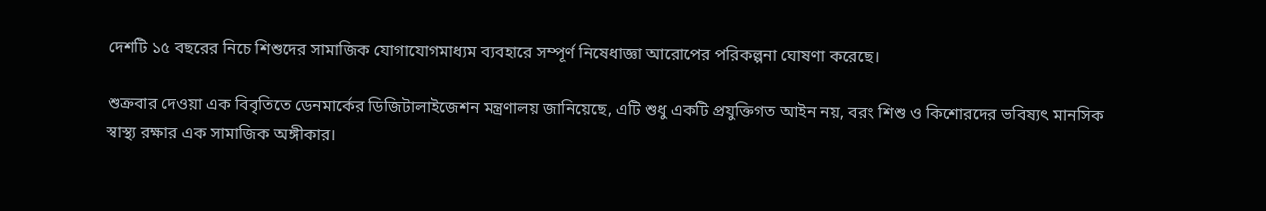দেশটি ১৫ বছরের নিচে শিশুদের সামাজিক যোগাযোগমাধ্যম ব্যবহারে সম্পূর্ণ নিষেধাজ্ঞা আরোপের পরিকল্পনা ঘোষণা করেছে।

শুক্রবার দেওয়া এক বিবৃতিতে ডেনমার্কের ডিজিটালাইজেশন মন্ত্রণালয় জানিয়েছে, এটি শুধু একটি প্রযুক্তিগত আইন নয়, বরং শিশু ও কিশোরদের ভবিষ্যৎ মানসিক স্বাস্থ্য রক্ষার এক সামাজিক অঙ্গীকার।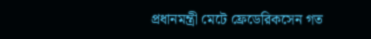প্রধানমন্ত্রী মেটে ফ্রেডেরিকসেন গত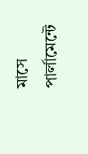মাসে পার্লামেন্টে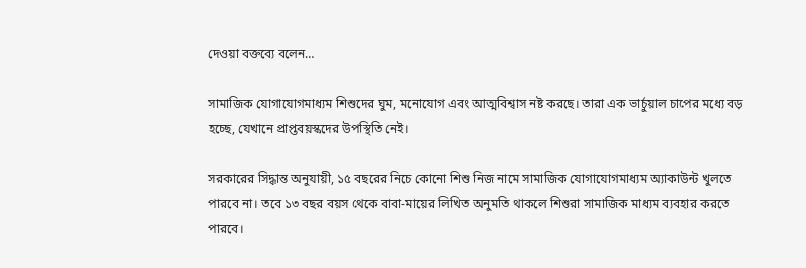দেওয়া বক্তব্যে বলেন…

সামাজিক যোগাযোগমাধ্যম শিশুদের ঘুম, মনোযোগ এবং আত্মবিশ্বাস নষ্ট করছে। তারা এক ভার্চুয়াল চাপের মধ্যে বড় হচ্ছে, যেখানে প্রাপ্তবয়স্কদের উপস্থিতি নেই।

সরকারের সিদ্ধান্ত অনুযায়ী, ১৫ বছরের নিচে কোনো শিশু নিজ নামে সামাজিক যোগাযোগমাধ্যম অ্যাকাউন্ট খুলতে পারবে না। তবে ১৩ বছর বয়স থেকে বাবা-মায়ের লিখিত অনুমতি থাকলে শিশুরা সামাজিক মাধ্যম ব্যবহার করতে পারবে।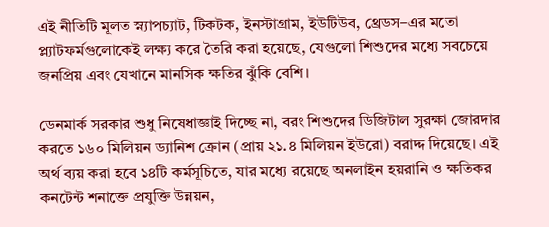এই নীতিটি মূলত স্ন্যাপচ্যাট, টিকটক, ইনস্টাগ্রাম, ইউটিউব, থ্রেডস–এর মতো প্ল্যাটফর্মগুলোকেই লক্ষ্য করে তৈরি করা হয়েছে, যেগুলো শিশুদের মধ্যে সবচেয়ে জনপ্রিয় এবং যেখানে মানসিক ক্ষতির ঝুঁকি বেশি।

ডেনমার্ক সরকার শুধু নিষেধাজ্ঞাই দিচ্ছে না, বরং শিশুদের ডিজিটাল সুরক্ষা জোরদার করতে ১৬০ মিলিয়ন ড্যানিশ ক্রোন (প্রায় ২১.৪ মিলিয়ন ইউরো) বরাদ্দ দিয়েছে। এই অর্থ ব্যয় করা হবে ১৪টি কর্মসূচিতে, যার মধ্যে রয়েছে অনলাইন হয়রানি ও ক্ষতিকর কনটেন্ট শনাক্তে প্রযুক্তি উন্নয়ন,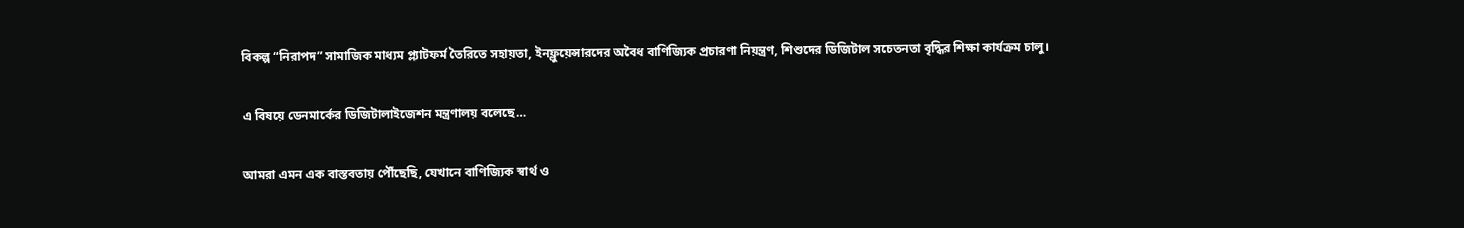বিকল্প “নিরাপদ” সামাজিক মাধ্যম প্ল্যাটফর্ম তৈরিতে সহায়তা, ইনফ্লুয়েন্সারদের অবৈধ বাণিজ্যিক প্রচারণা নিয়ন্ত্রণ, শিশুদের ডিজিটাল সচেতনতা বৃদ্ধির শিক্ষা কার্যক্রম চালু।

এ বিষয়ে ডেনমার্কের ডিজিটালাইজেশন মন্ত্রণালয় বলেছে…

আমরা এমন এক বাস্তবতায় পৌঁছেছি, যেখানে বাণিজ্যিক স্বার্থ ও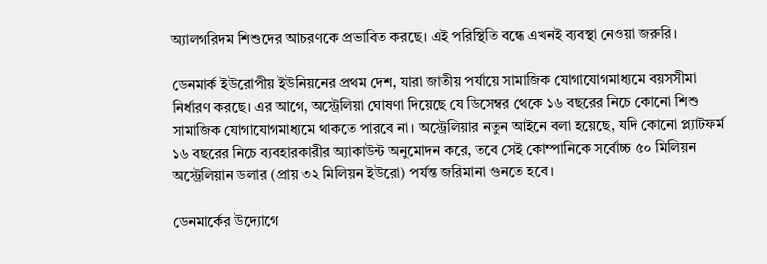অ্যালগরিদম শিশুদের আচরণকে প্রভাবিত করছে। এই পরিস্থিতি বন্ধে এখনই ব্যবস্থা নেওয়া জরুরি।

ডেনমার্ক ইউরোপীয় ইউনিয়নের প্রথম দেশ, যারা জাতীয় পর্যায়ে সামাজিক যোগাযোগমাধ্যমে বয়সসীমা নির্ধারণ করছে। এর আগে, অস্ট্রেলিয়া ঘোষণা দিয়েছে যে ডিসেম্বর থেকে ১৬ বছরের নিচে কোনো শিশু সামাজিক যোগাযোগমাধ্যমে থাকতে পারবে না। অস্ট্রেলিয়ার নতুন আইনে বলা হয়েছে, যদি কোনো প্ল্যাটফর্ম ১৬ বছরের নিচে ব্যবহারকারীর অ্যাকাউন্ট অনুমোদন করে, তবে সেই কোম্পানিকে সর্বোচ্চ ৫০ মিলিয়ন অস্ট্রেলিয়ান ডলার (প্রায় ৩২ মিলিয়ন ইউরো) পর্যন্ত জরিমানা গুনতে হবে।

ডেনমার্কের উদ্যোগে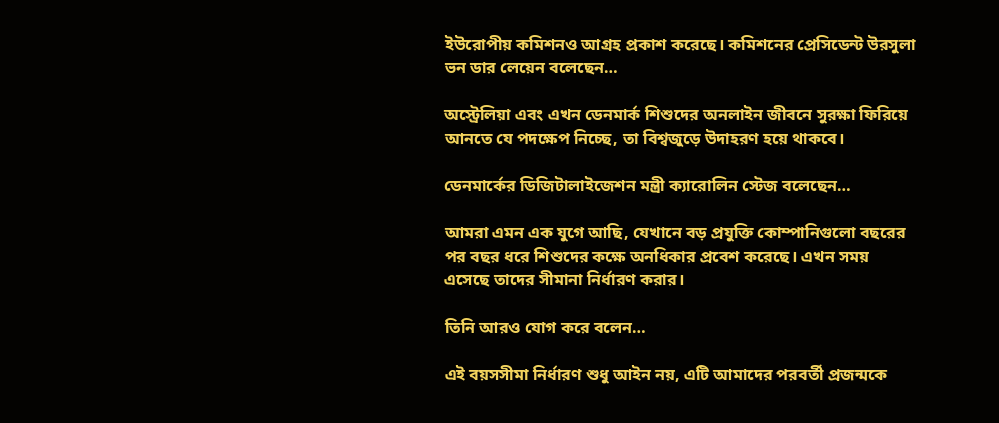ইউরোপীয় কমিশনও আগ্রহ প্রকাশ করেছে। কমিশনের প্রেসিডেন্ট উরসুলা ভন ডার লেয়েন বলেছেন…

অস্ট্রেলিয়া এবং এখন ডেনমার্ক শিশুদের অনলাইন জীবনে সুরক্ষা ফিরিয়ে আনতে যে পদক্ষেপ নিচ্ছে, তা বিশ্বজুড়ে উদাহরণ হয়ে থাকবে।

ডেনমার্কের ডিজিটালাইজেশন মন্ত্রী ক্যারোলিন স্টেজ বলেছেন…

আমরা এমন এক যুগে আছি, যেখানে বড় প্রযুক্তি কোম্পানিগুলো বছরের পর বছর ধরে শিশুদের কক্ষে অনধিকার প্রবেশ করেছে। এখন সময় এসেছে তাদের সীমানা নির্ধারণ করার।

তিনি আরও যোগ করে বলেন…

এই বয়সসীমা নির্ধারণ শুধু আইন নয়, এটি আমাদের পরবর্তী প্রজন্মকে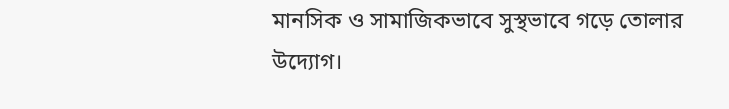মানসিক ও সামাজিকভাবে সুস্থভাবে গড়ে তোলার উদ্যোগ।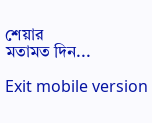শেয়ার
মতামত দিন...

Exit mobile version